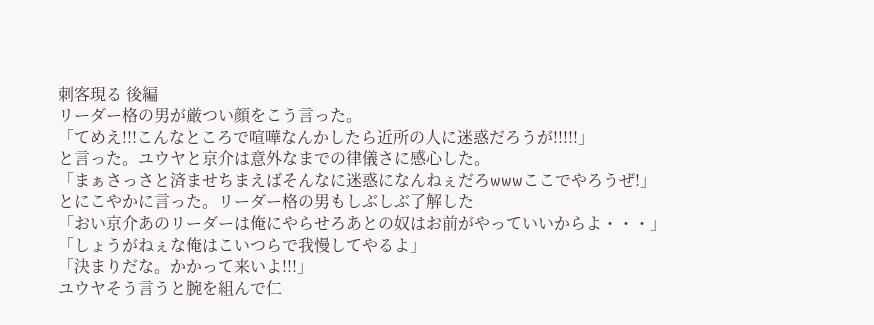刺客現る 後編
リーダー格の男が厳つい顔をこう言った。
「てめえ!!!こんなところで喧嘩なんかしたら近所の人に迷惑だろうが!!!!!」
と言った。ユウヤと京介は意外なまでの律儀さに感心した。
「まぁさっさと済ませちまえばそんなに迷惑になんねぇだろwwwここでやろうぜ!」
とにこやかに言った。リーダー格の男もしぶしぶ了解した
「おい京介あのリーダーは俺にやらせろあとの奴はお前がやっていいからよ・・・」
「しょうがねぇな俺はこいつらで我慢してやるよ」
「決まりだな。かかって来いよ!!!」
ユウヤそう言うと腕を組んで仁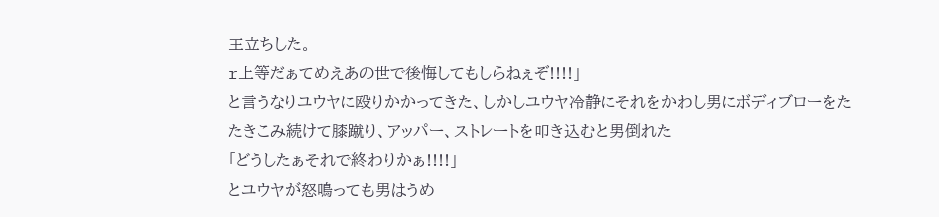王立ちした。
r上等だぁてめえあの世で後悔してもしらねぇぞ!!!!」
と言うなりユウヤに殴りかかってきた、しかしユウヤ冷静にそれをかわし男にボディブローをたたきこみ続けて膝蹴り、アッパー、ストレートを叩き込むと男倒れた
「どうしたぁそれで終わりかぁ!!!!」
とユウヤが怒鳴っても男はうめ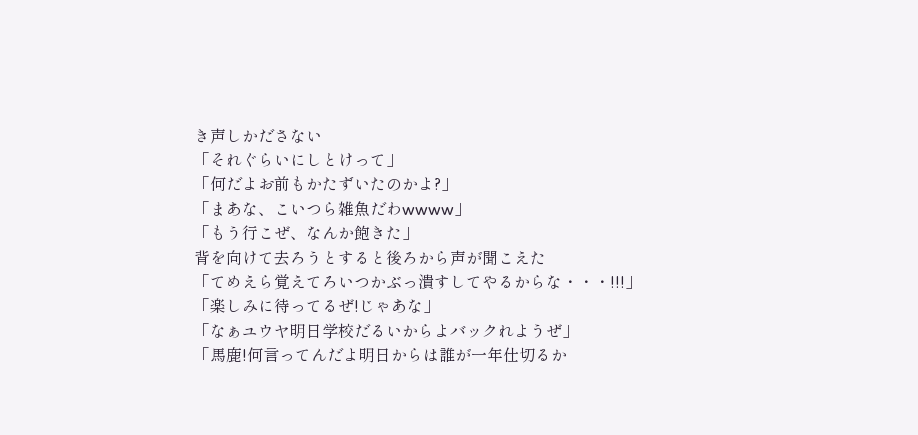き声しかださない
「それぐらいにしとけって」
「何だよお前もかたずいたのかよ?」
「まあな、こいつら雑魚だわwwww」
「もう行こぜ、なんか飽きた」
背を向けて去ろうとすると後ろから声が聞こえた
「てめえら覚えてろいつかぶっ潰すしてやるからな・・・!!!」
「楽しみに待ってるぜ!じゃあな」
「なぁユウヤ明日学校だるいからよバックれようぜ」
「馬鹿!何言ってんだよ明日からは誰が一年仕切るか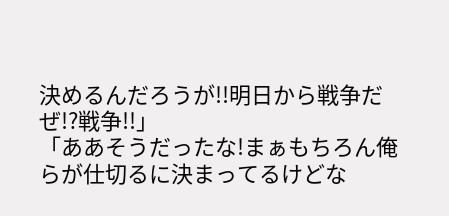決めるんだろうが!!明日から戦争だぜ!?戦争!!」
「ああそうだったな!まぁもちろん俺らが仕切るに決まってるけどな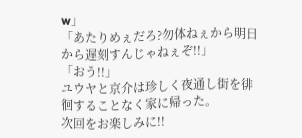w」
「あたりめぇだろ?勿体ねぇから明日から遅刻すんじゃねぇぞ!!」
「おう!!」
ユウヤと京介は珍しく夜通し街を徘徊することなく家に帰った。
次回をお楽しみに!!